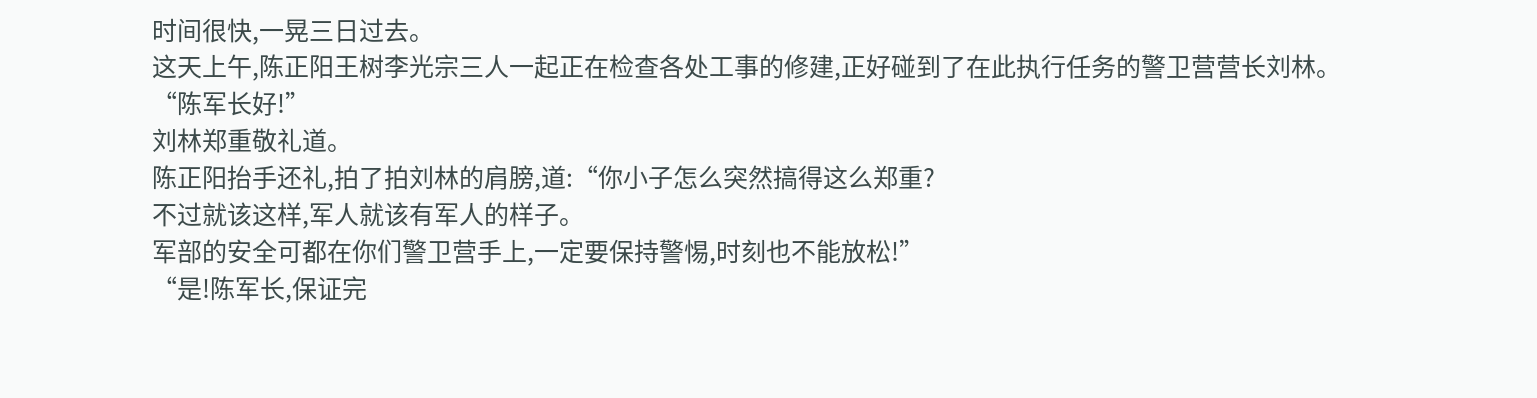时间很快,一晃三日过去。
这天上午,陈正阳王树李光宗三人一起正在检查各处工事的修建,正好碰到了在此执行任务的警卫营营长刘林。
“陈军长好!”
刘林郑重敬礼道。
陈正阳抬手还礼,拍了拍刘林的肩膀,道:“你小子怎么突然搞得这么郑重?
不过就该这样,军人就该有军人的样子。
军部的安全可都在你们警卫营手上,一定要保持警惕,时刻也不能放松!”
“是!陈军长,保证完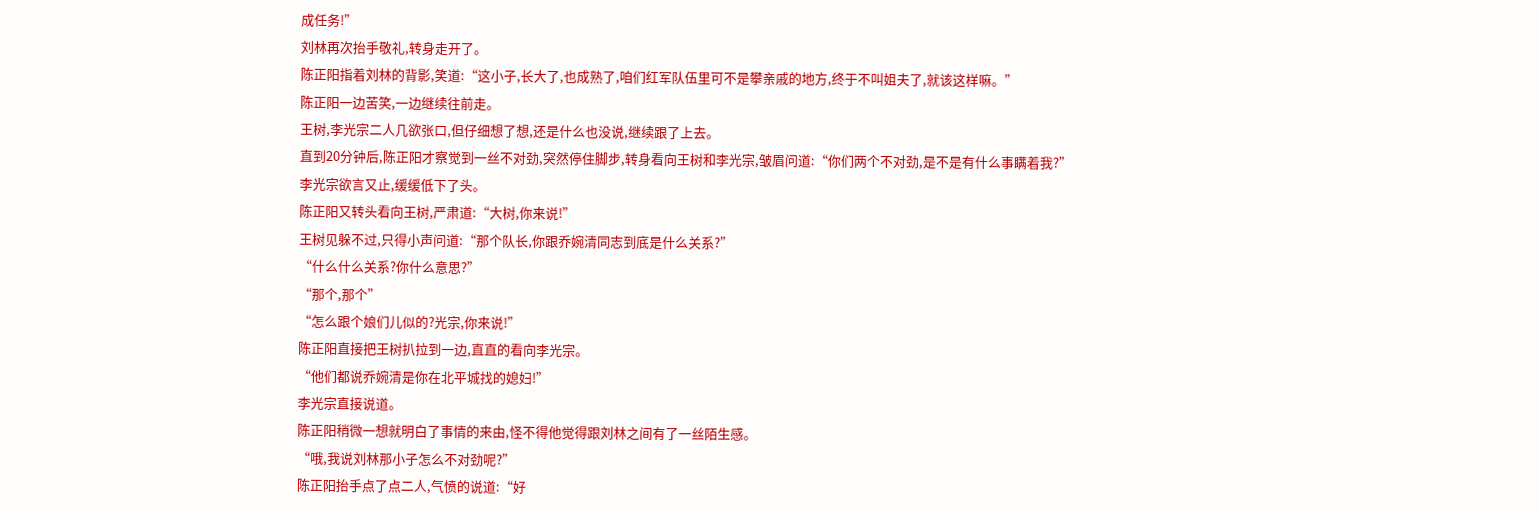成任务!”
刘林再次抬手敬礼,转身走开了。
陈正阳指着刘林的背影,笑道:“这小子,长大了,也成熟了,咱们红军队伍里可不是攀亲戚的地方,终于不叫姐夫了,就该这样嘛。”
陈正阳一边苦笑,一边继续往前走。
王树,李光宗二人几欲张口,但仔细想了想,还是什么也没说,继续跟了上去。
直到20分钟后,陈正阳才察觉到一丝不对劲,突然停住脚步,转身看向王树和李光宗,皱眉问道:“你们两个不对劲,是不是有什么事瞒着我?”
李光宗欲言又止,缓缓低下了头。
陈正阳又转头看向王树,严肃道:“大树,你来说!”
王树见躲不过,只得小声问道:“那个队长,你跟乔婉清同志到底是什么关系?”
“什么什么关系?你什么意思?”
“那个,那个”
“怎么跟个娘们儿似的?光宗,你来说!”
陈正阳直接把王树扒拉到一边,直直的看向李光宗。
“他们都说乔婉清是你在北平城找的媳妇!”
李光宗直接说道。
陈正阳稍微一想就明白了事情的来由,怪不得他觉得跟刘林之间有了一丝陌生感。
“哦,我说刘林那小子怎么不对劲呢?”
陈正阳抬手点了点二人,气愤的说道:“好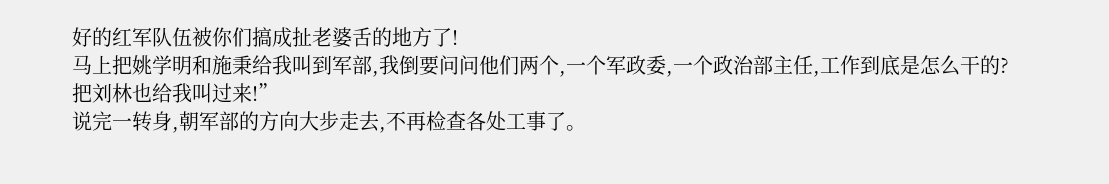好的红军队伍被你们搞成扯老婆舌的地方了!
马上把姚学明和施秉给我叫到军部,我倒要问问他们两个,一个军政委,一个政治部主任,工作到底是怎么干的?
把刘林也给我叫过来!”
说完一转身,朝军部的方向大步走去,不再检查各处工事了。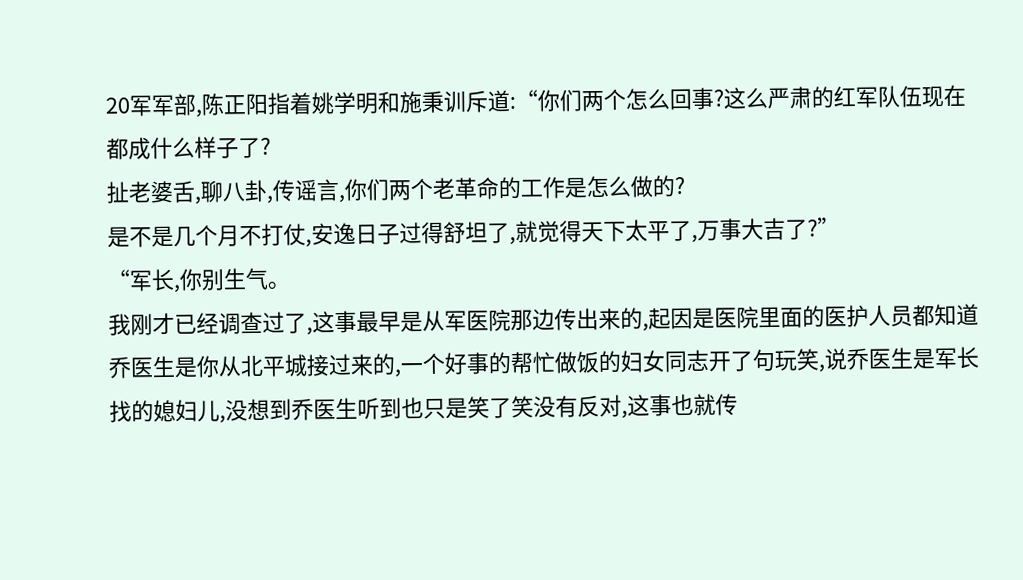20军军部,陈正阳指着姚学明和施秉训斥道:“你们两个怎么回事?这么严肃的红军队伍现在都成什么样子了?
扯老婆舌,聊八卦,传谣言,你们两个老革命的工作是怎么做的?
是不是几个月不打仗,安逸日子过得舒坦了,就觉得天下太平了,万事大吉了?”
“军长,你别生气。
我刚才已经调查过了,这事最早是从军医院那边传出来的,起因是医院里面的医护人员都知道乔医生是你从北平城接过来的,一个好事的帮忙做饭的妇女同志开了句玩笑,说乔医生是军长找的媳妇儿,没想到乔医生听到也只是笑了笑没有反对,这事也就传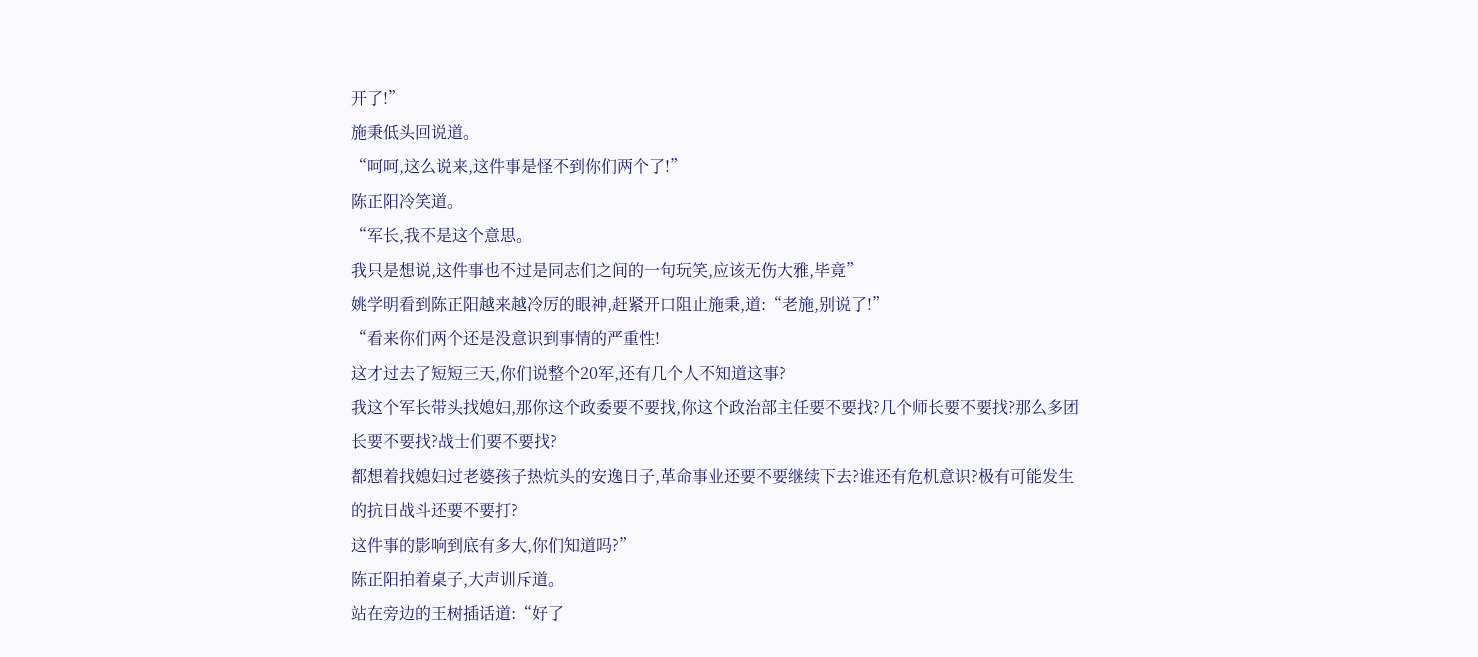开了!”
施秉低头回说道。
“呵呵,这么说来,这件事是怪不到你们两个了!”
陈正阳冷笑道。
“军长,我不是这个意思。
我只是想说,这件事也不过是同志们之间的一句玩笑,应该无伤大雅,毕竟”
姚学明看到陈正阳越来越冷厉的眼神,赶紧开口阻止施秉,道:“老施,别说了!”
“看来你们两个还是没意识到事情的严重性!
这才过去了短短三天,你们说整个20军,还有几个人不知道这事?
我这个军长带头找媳妇,那你这个政委要不要找,你这个政治部主任要不要找?几个师长要不要找?那么多团长要不要找?战士们要不要找?
都想着找媳妇过老婆孩子热炕头的安逸日子,革命事业还要不要继续下去?谁还有危机意识?极有可能发生的抗日战斗还要不要打?
这件事的影响到底有多大,你们知道吗?”
陈正阳拍着桌子,大声训斥道。
站在旁边的王树插话道:“好了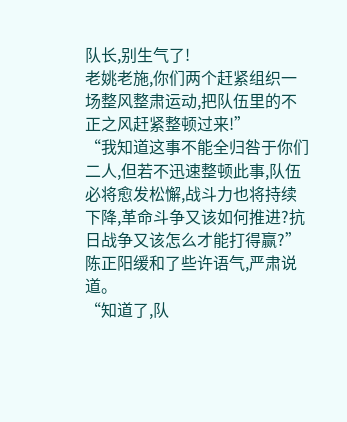队长,别生气了!
老姚老施,你们两个赶紧组织一场整风整肃运动,把队伍里的不正之风赶紧整顿过来!”
“我知道这事不能全归咎于你们二人,但若不迅速整顿此事,队伍必将愈发松懈,战斗力也将持续下降,革命斗争又该如何推进?抗日战争又该怎么才能打得赢?”
陈正阳缓和了些许语气,严肃说道。
“知道了,队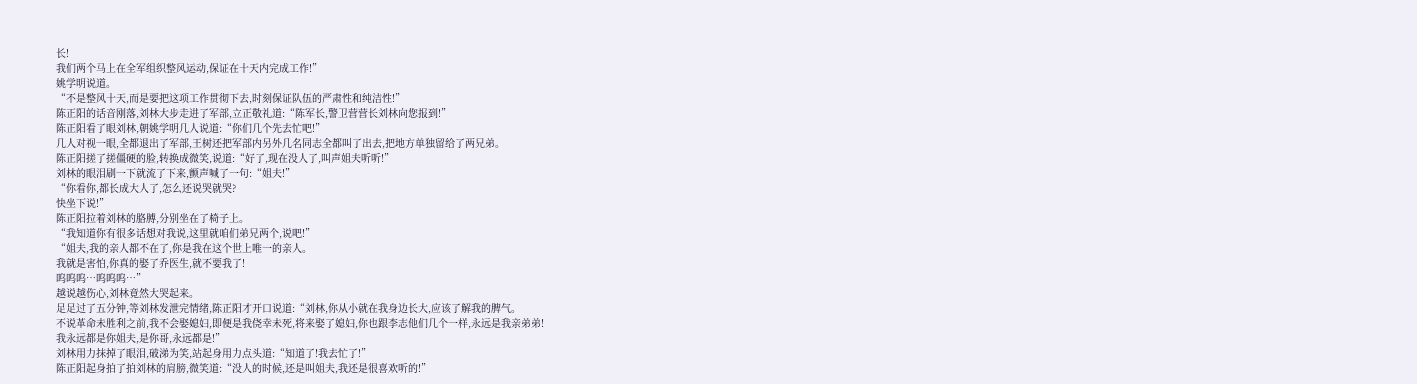长!
我们两个马上在全军组织整风运动,保证在十天内完成工作!”
姚学明说道。
“不是整风十天,而是要把这项工作贯彻下去,时刻保证队伍的严肃性和纯洁性!”
陈正阳的话音刚落,刘林大步走进了军部,立正敬礼道:“陈军长,警卫营营长刘林向您报到!”
陈正阳看了眼刘林,朝姚学明几人说道:“你们几个先去忙吧!”
几人对视一眼,全都退出了军部,王树还把军部内另外几名同志全都叫了出去,把地方单独留给了两兄弟。
陈正阳搓了搓僵硬的脸,转换成微笑,说道:“好了,现在没人了,叫声姐夫听听!”
刘林的眼泪刷一下就流了下来,颤声喊了一句:“姐夫!”
“你看你,都长成大人了,怎么还说哭就哭?
快坐下说!”
陈正阳拉着刘林的胳膊,分别坐在了椅子上。
“我知道你有很多话想对我说,这里就咱们弟兄两个,说吧!”
“姐夫,我的亲人都不在了,你是我在这个世上唯一的亲人。
我就是害怕,你真的娶了乔医生,就不要我了!
呜呜呜…呜呜呜…”
越说越伤心,刘林竟然大哭起来。
足足过了五分钟,等刘林发泄完情绪,陈正阳才开口说道:“刘林,你从小就在我身边长大,应该了解我的脾气。
不说革命未胜利之前,我不会娶媳妇,即便是我侥幸未死,将来娶了媳妇,你也跟李志他们几个一样,永远是我亲弟弟!
我永远都是你姐夫,是你哥,永远都是!”
刘林用力抹掉了眼泪,破涕为笑,站起身用力点头道:“知道了!我去忙了!”
陈正阳起身拍了拍刘林的肩膀,微笑道:“没人的时候,还是叫姐夫,我还是很喜欢听的!”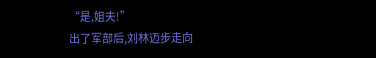“是,姐夫!”
出了军部后,刘林迈步走向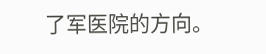了军医院的方向。